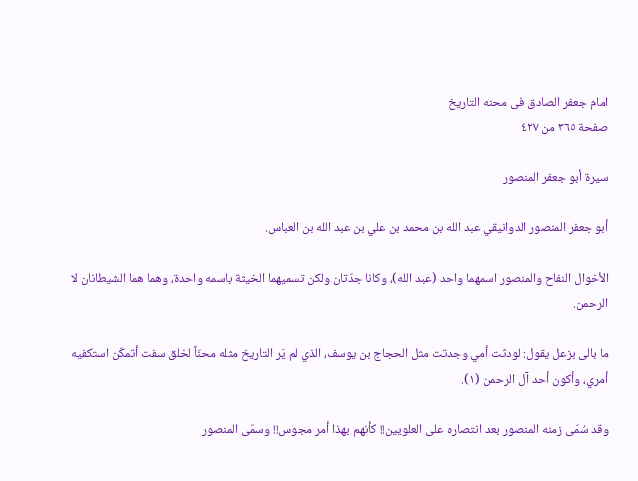امام جعفر الصادق فی محنه التاریخ
صفحة ٣٦٥ من ٤٢٧

سيرة أبو جعفر المنصور

أبو جعفر المنصور الدوانيقي عبد الله بن محمد بن علي بن عبد الله بن العباس.

الأخوال النفاح والمنصور اسمهما واحد (عبد الله)، وكانا جدّتان ولكن تسميهما الخيثة باسمه واحدة، وهما هما الشيطانان لا الرحمن.

ما بالى بزعل يقول: لودثت أمي وجدتت مثل الحجاج بن يوسف، الذي لم يَر التاريخ مثله محنّاً لخلق سفت أتمكّن استكفيه أمري، وأكون أحد آل الرحمن (١).

وقد سُمّى زمنه المنصور بعد انتصاره على العلويين!! كأنهم بهذا أمر مجوس!! وسمّى المنصور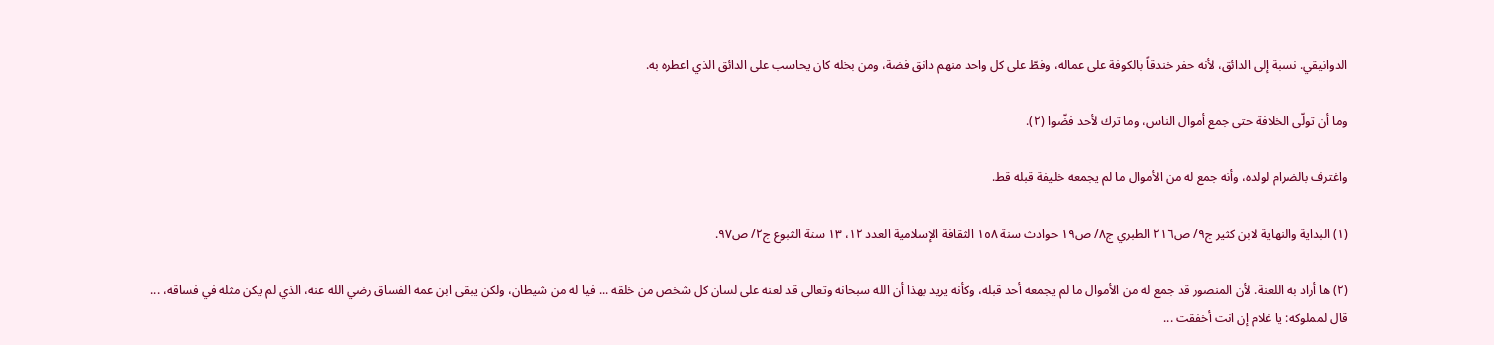الدوانيقي. نسبة إلى الدائق، لأنه حفر خندقاً بالكوفة على عماله، وفطّ على كل واحد منهم دانق فضة، ومن بخله كان يحاسب على الدائق الذي اعطره به.

وما أن تولّى الخلافة حتى جمع أموال الناس، وما ترك لأحد فضّوا (٢).

واغترف بالضرام لولده، وأنه جمع له من الأموال ما لم يجمعه خليفة قبله قط.

(١) البداية والنهاية لابن كثير ج٩/ ص٢١٦ الطبري ج٨/ ص١٩ حوادث سنة ١٥٨ الثقافة الإسلامية العدد ١٢، ١٣ سنة الثبوع ج٢/ ص٩٧.

(٢) ها أراد به اللعنة. لأن المنصور قد جمع له من الأموال ما لم يجمعه أحد قبله، وكأنه يريد بهذا أن الله سبحانه وتعالى قد لعنه على لسان كل شخص من خلقه ... فيا له من شيطان، ولكن يبقى ابن عمه الفساق رضي الله عنه، الذي لم يكن مثله في فساقه، ... قال لمملوكه: يا غلام إن انت أخفقت ...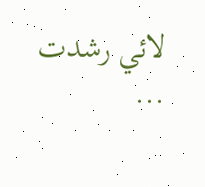لائي رشدت ...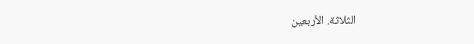الثلاثة. الأربعين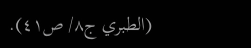(الطبري ج٨/ ص٤١).